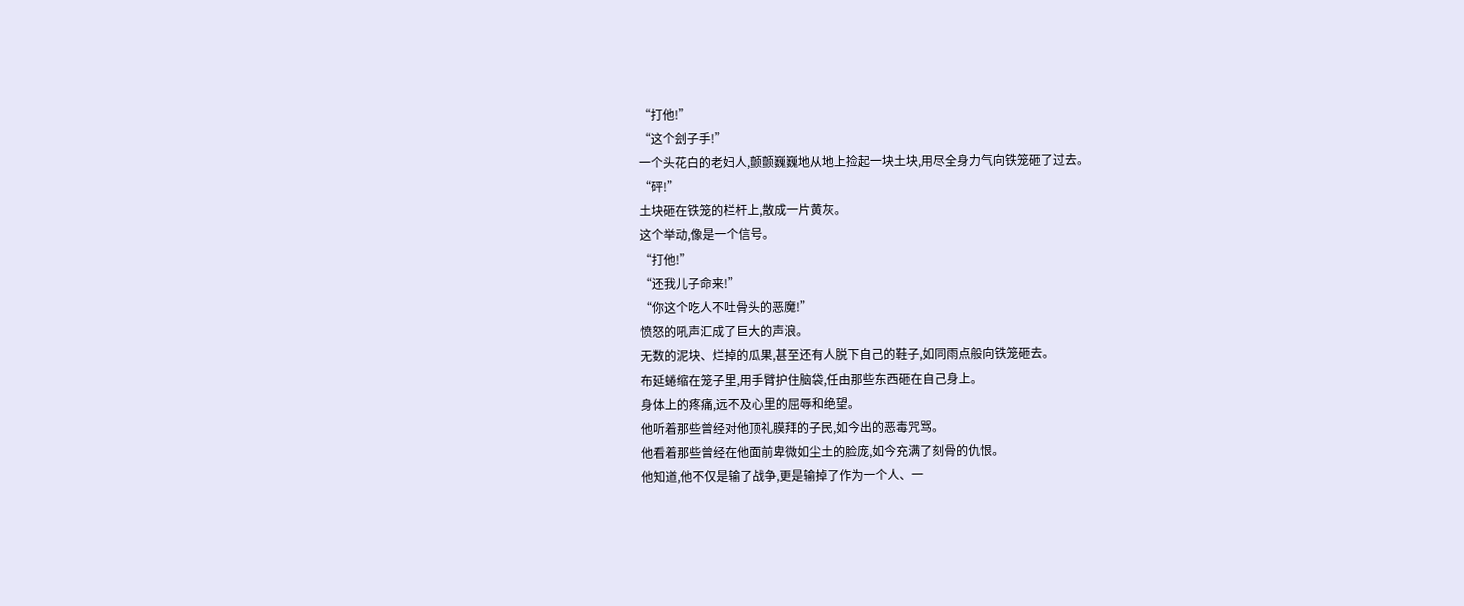“打他!”
“这个刽子手!”
一个头花白的老妇人,颤颤巍巍地从地上捡起一块土块,用尽全身力气向铁笼砸了过去。
“砰!”
土块砸在铁笼的栏杆上,散成一片黄灰。
这个举动,像是一个信号。
“打他!”
“还我儿子命来!”
“你这个吃人不吐骨头的恶魔!”
愤怒的吼声汇成了巨大的声浪。
无数的泥块、烂掉的瓜果,甚至还有人脱下自己的鞋子,如同雨点般向铁笼砸去。
布延蜷缩在笼子里,用手臂护住脑袋,任由那些东西砸在自己身上。
身体上的疼痛,远不及心里的屈辱和绝望。
他听着那些曾经对他顶礼膜拜的子民,如今出的恶毒咒骂。
他看着那些曾经在他面前卑微如尘土的脸庞,如今充满了刻骨的仇恨。
他知道,他不仅是输了战争,更是输掉了作为一个人、一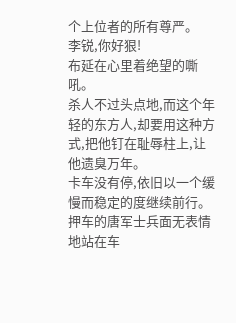个上位者的所有尊严。
李锐,你好狠!
布延在心里着绝望的嘶吼。
杀人不过头点地,而这个年轻的东方人,却要用这种方式,把他钉在耻辱柱上,让他遗臭万年。
卡车没有停,依旧以一个缓慢而稳定的度继续前行。
押车的唐军士兵面无表情地站在车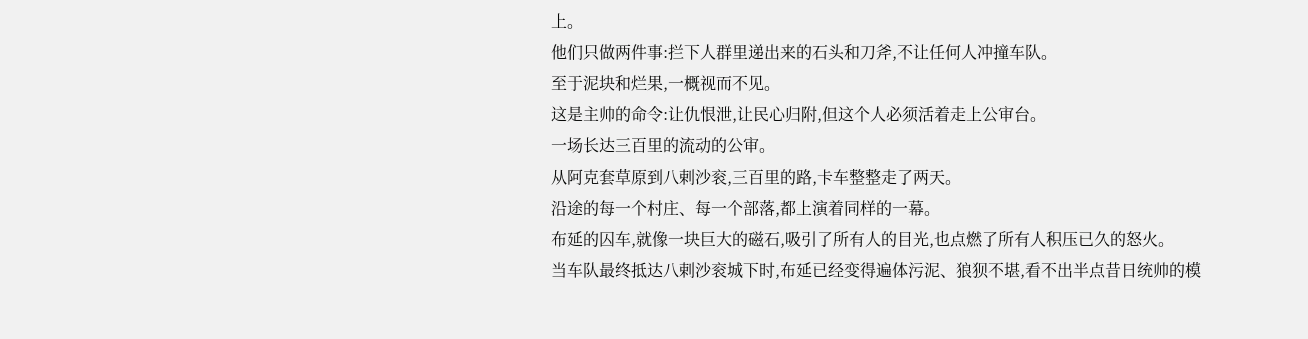上。
他们只做两件事:拦下人群里递出来的石头和刀斧,不让任何人冲撞车队。
至于泥块和烂果,一概视而不见。
这是主帅的命令:让仇恨泄,让民心归附,但这个人必须活着走上公审台。
一场长达三百里的流动的公审。
从阿克套草原到八剌沙衮,三百里的路,卡车整整走了两天。
沿途的每一个村庄、每一个部落,都上演着同样的一幕。
布延的囚车,就像一块巨大的磁石,吸引了所有人的目光,也点燃了所有人积压已久的怒火。
当车队最终抵达八剌沙衮城下时,布延已经变得遍体污泥、狼狈不堪,看不出半点昔日统帅的模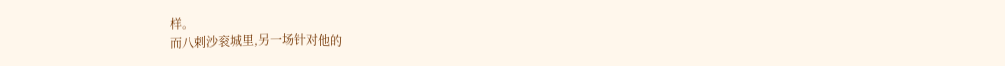样。
而八剌沙衮城里,另一场针对他的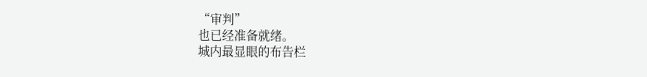“审判”
也已经准备就绪。
城内最显眼的布告栏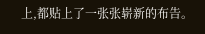上,都贴上了一张张崭新的布告。